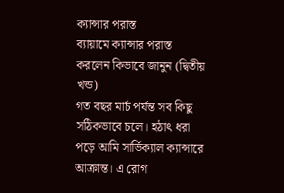ক্যান্সার পরাস্ত
ব্যায়ামে ক্যান্সার পরাস্ত করলেন কিভাবে জানুন (দ্বিতীয় খন্ড)
গত বছর মার্চ পর্যন্ত সব কিছু সঠিকভাবে চলে। হঠাৎ ধরা পড়ে আমি সার্ভিক্যাল ক্যান্সারে আক্রান্ত। এ রোগ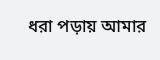ধরা পড়ায় আমার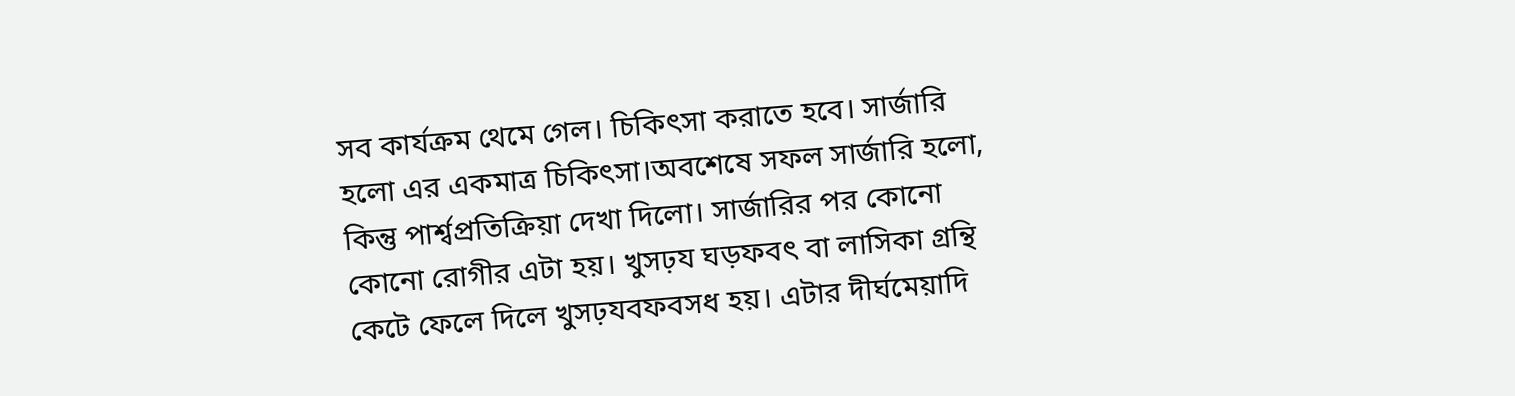সব কার্যক্রম থেমে গেল। চিকিৎসা করাতে হবে। সার্জারি হলো এর একমাত্র চিকিৎসা।অবশেষে সফল সার্জারি হলো, কিন্তু পার্শ্বপ্রতিক্রিয়া দেখা দিলো। সার্জারির পর কোনো কোনো রোগীর এটা হয়। খুসঢ়য ঘড়ফবৎ বা লাসিকা গ্রন্থি কেটে ফেলে দিলে খুসঢ়যবফবসধ হয়। এটার দীর্ঘমেয়াদি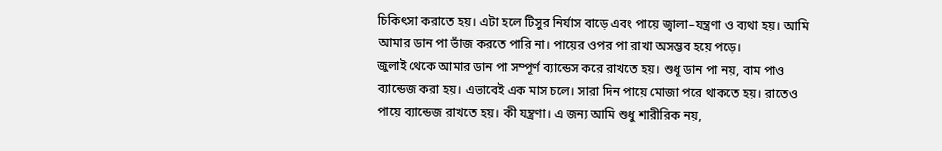চিকিৎসা করাতে হয়। এটা হলে টিসুর নির্যাস বাড়ে এবং পায়ে জ্বালা–যন্ত্রণা ও ব্যথা হয়। আমি আমার ডান পা ভাঁজ করতে পারি না। পায়ের ওপর পা রাখা অসম্ভব হয়ে পড়ে।
জুলাই থেকে আমার ডান পা সম্পূর্ণ ব্যান্ডেস করে রাখতে হয়। শুধূ ডান পা নয়, বাম পাও ব্যান্ডেজ করা হয়। এভাবেই এক মাস চলে। সারা দিন পায়ে মোজা পরে থাকতে হয়। রাতেও পায়ে ব্যান্ডেজ রাখতে হয়। কী যন্ত্রণা। এ জন্য আমি শুধু শারীরিক নয়,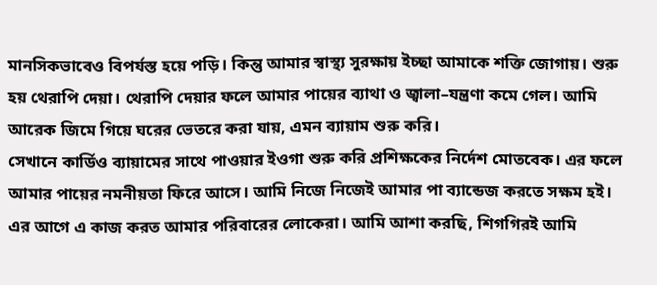মানসিকভাবেও বিপর্যস্ত হয়ে পড়ি। কিন্তু আমার স্বাস্থ্য সুরক্ষায় ইচ্ছা আমাকে শক্তি জোগায়। শুরু হয় থেরাপি দেয়া। থেরাপি দেয়ার ফলে আমার পায়ের ব্যাথা ও জ্বালা–যন্ত্রণা কমে গেল। আমি আরেক জিমে গিয়ে ঘরের ভেতরে করা যায়, এমন ব্যায়াম শুরু করি।
সেখানে কার্ডিও ব্যায়ামের সাথে পাওয়ার ইওগা শুরু করি প্রশিক্ষকের নির্দেশ মোতবেক। এর ফলে আমার পায়ের নমনীয়তা ফিরে আসে। আমি নিজে নিজেই আমার পা ব্যান্ডেজ করতে সক্ষম হই। এর আগে এ কাজ করত আমার পরিবারের লোকেরা। আমি আশা করছি, শিগগিরই আমি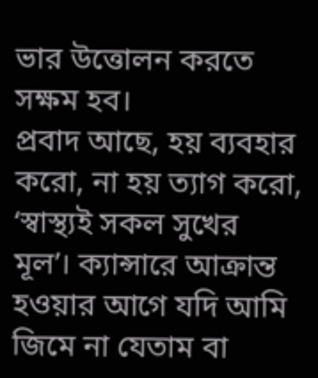ভার উত্তোলন করতে সক্ষম হব।
প্রবাদ আছে, হয় ব্যবহার করো, না হয় ত্যাগ করো, ‘স্বাস্থ্যই সকল সুখের মূল’। ক্যান্সারে আক্রান্ত হওয়ার আগে যদি আমি জিমে না যেতাম বা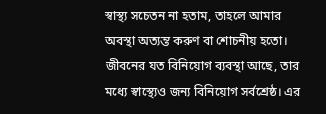স্বাস্থ্য সচেতন না হতাম, তাহলে আমার অবস্থা অত্যন্ত করুণ বা শোচনীয় হতো।
জীবনের যত বিনিয়োগ ব্যবস্থা আছে, তার মধ্যে স্বাস্থ্যেও জন্য বিনিয়োগ সর্বশ্রেষ্ঠ। এর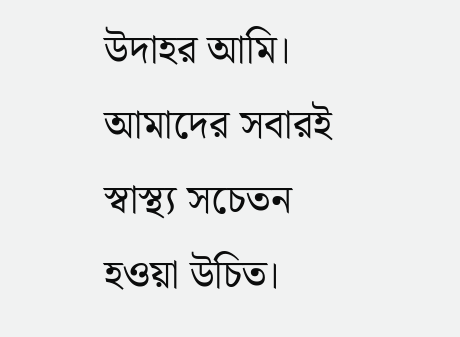উদাহর আমি। আমাদের সবারই স্বাস্থ্য সচেতন হওয়া উচিত।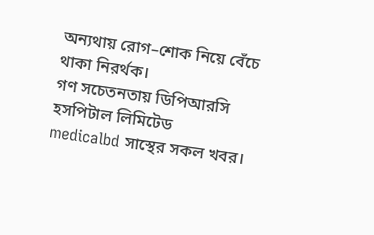অন্যথায় রোগ–শোক নিয়ে বেঁচে থাকা নিরর্থক।
গণ সচেতনতায় ডিপিআরসি হসপিটাল লিমিটেড
medicalbd সাস্থের সকল খবর।